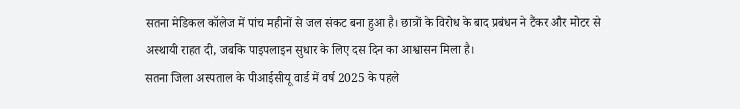सतना मेडिकल कॉलेज में पांच महीनों से जल संकट बना हुआ है। छात्रों के विरोध के बाद प्रबंधन ने टैंकर और मोटर से अस्थायी राहत दी, जबकि पाइपलाइन सुधार के लिए दस दिन का आश्वासन मिला है।
सतना जिला अस्पताल के पीआईसीयू वार्ड में वर्ष 2025 के पहले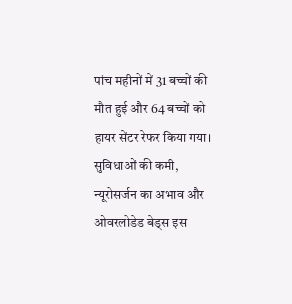पांच महीनों में 31 बच्चों की मौत हुई और 64 बच्चों को हायर सेंटर रेफर किया गया। सुविधाओं की कमी, न्यूरोसर्जन का अभाव और ओवरलोडेड बेड्स इस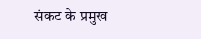संकट के प्रमुख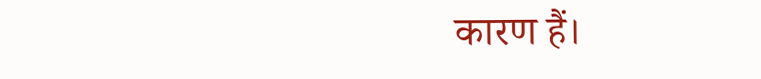कारण हैं।